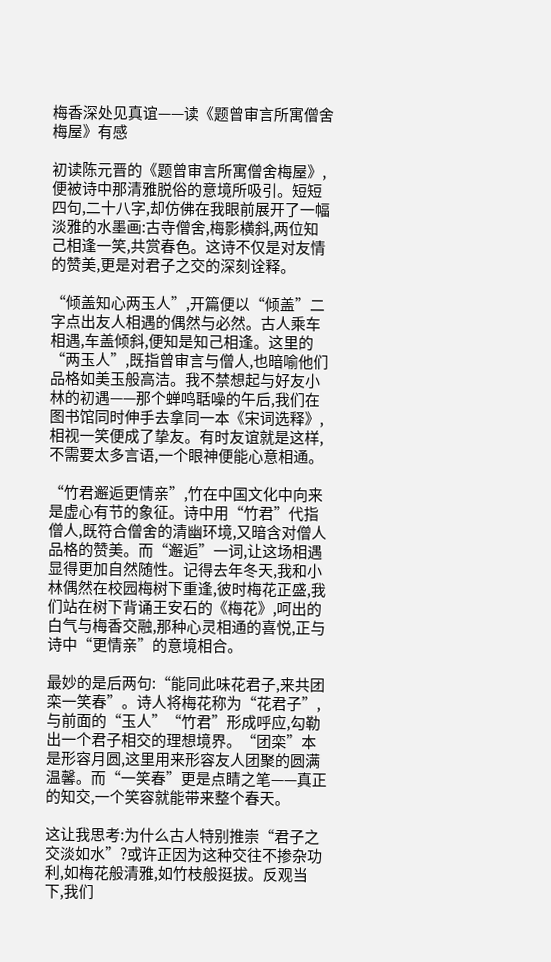梅香深处见真谊——读《题曾审言所寓僧舍梅屋》有感

初读陈元晋的《题曾审言所寓僧舍梅屋》,便被诗中那清雅脱俗的意境所吸引。短短四句,二十八字,却仿佛在我眼前展开了一幅淡雅的水墨画:古寺僧舍,梅影横斜,两位知己相逢一笑,共赏春色。这诗不仅是对友情的赞美,更是对君子之交的深刻诠释。

“倾盖知心两玉人”,开篇便以“倾盖”二字点出友人相遇的偶然与必然。古人乘车相遇,车盖倾斜,便知是知己相逢。这里的“两玉人”,既指曾审言与僧人,也暗喻他们品格如美玉般高洁。我不禁想起与好友小林的初遇——那个蝉鸣聒噪的午后,我们在图书馆同时伸手去拿同一本《宋词选释》,相视一笑便成了挚友。有时友谊就是这样,不需要太多言语,一个眼神便能心意相通。

“竹君邂逅更情亲”,竹在中国文化中向来是虚心有节的象征。诗中用“竹君”代指僧人,既符合僧舍的清幽环境,又暗含对僧人品格的赞美。而“邂逅”一词,让这场相遇显得更加自然随性。记得去年冬天,我和小林偶然在校园梅树下重逢,彼时梅花正盛,我们站在树下背诵王安石的《梅花》,呵出的白气与梅香交融,那种心灵相通的喜悦,正与诗中“更情亲”的意境相合。

最妙的是后两句:“能同此味花君子,来共团栾一笑春”。诗人将梅花称为“花君子”,与前面的“玉人”“竹君”形成呼应,勾勒出一个君子相交的理想境界。“团栾”本是形容月圆,这里用来形容友人团聚的圆满温馨。而“一笑春”更是点睛之笔——真正的知交,一个笑容就能带来整个春天。

这让我思考:为什么古人特别推崇“君子之交淡如水”?或许正因为这种交往不掺杂功利,如梅花般清雅,如竹枝般挺拔。反观当下,我们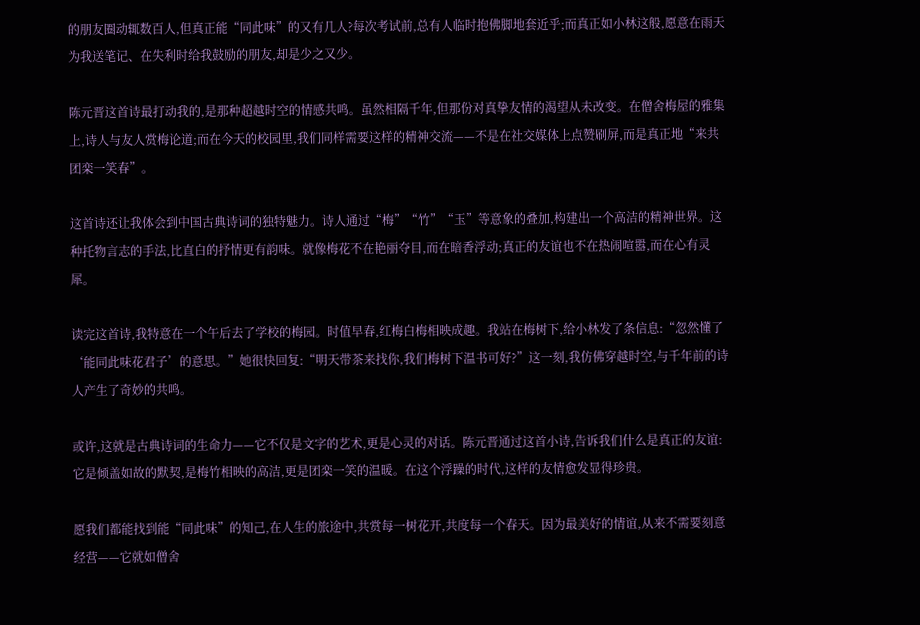的朋友圈动辄数百人,但真正能“同此味”的又有几人?每次考试前,总有人临时抱佛脚地套近乎;而真正如小林这般,愿意在雨天为我送笔记、在失利时给我鼓励的朋友,却是少之又少。

陈元晋这首诗最打动我的,是那种超越时空的情感共鸣。虽然相隔千年,但那份对真挚友情的渴望从未改变。在僧舍梅屋的雅集上,诗人与友人赏梅论道;而在今天的校园里,我们同样需要这样的精神交流——不是在社交媒体上点赞刷屏,而是真正地“来共团栾一笑春”。

这首诗还让我体会到中国古典诗词的独特魅力。诗人通过“梅”“竹”“玉”等意象的叠加,构建出一个高洁的精神世界。这种托物言志的手法,比直白的抒情更有韵味。就像梅花不在艳丽夺目,而在暗香浮动;真正的友谊也不在热闹喧嚣,而在心有灵犀。

读完这首诗,我特意在一个午后去了学校的梅园。时值早春,红梅白梅相映成趣。我站在梅树下,给小林发了条信息:“忽然懂了‘能同此味花君子’的意思。”她很快回复:“明天带茶来找你,我们梅树下温书可好?”这一刻,我仿佛穿越时空,与千年前的诗人产生了奇妙的共鸣。

或许,这就是古典诗词的生命力——它不仅是文字的艺术,更是心灵的对话。陈元晋通过这首小诗,告诉我们什么是真正的友谊:它是倾盖如故的默契,是梅竹相映的高洁,更是团栾一笑的温暖。在这个浮躁的时代,这样的友情愈发显得珍贵。

愿我们都能找到能“同此味”的知己,在人生的旅途中,共赏每一树花开,共度每一个春天。因为最美好的情谊,从来不需要刻意经营——它就如僧舍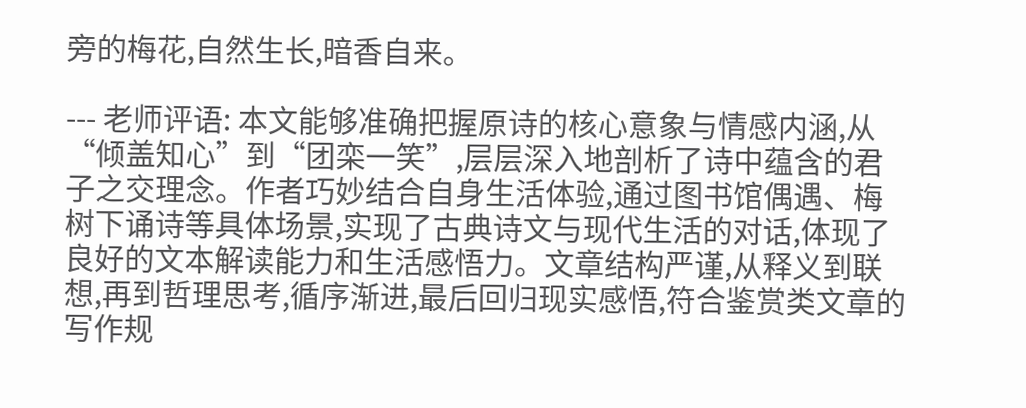旁的梅花,自然生长,暗香自来。

--- 老师评语: 本文能够准确把握原诗的核心意象与情感内涵,从“倾盖知心”到“团栾一笑”,层层深入地剖析了诗中蕴含的君子之交理念。作者巧妙结合自身生活体验,通过图书馆偶遇、梅树下诵诗等具体场景,实现了古典诗文与现代生活的对话,体现了良好的文本解读能力和生活感悟力。文章结构严谨,从释义到联想,再到哲理思考,循序渐进,最后回归现实感悟,符合鉴赏类文章的写作规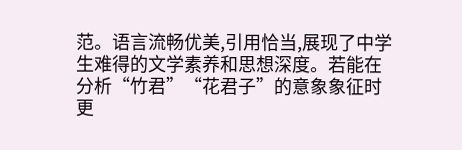范。语言流畅优美,引用恰当,展现了中学生难得的文学素养和思想深度。若能在分析“竹君”“花君子”的意象象征时更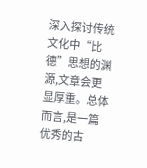深入探讨传统文化中“比德”思想的渊源,文章会更显厚重。总体而言,是一篇优秀的古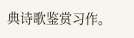典诗歌鉴赏习作。